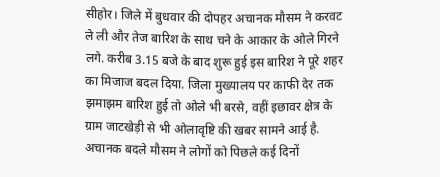सीहोर। जिले में बुधवार की दोपहर अचानक मौसम ने करवट ले ली और तेज बारिश के साथ चने के आकार के ओले गिरने लगे. करीब 3.15 बजे के बाद शुरू हुई इस बारिश ने पूरे शहर का मिजाज बदल दिया. जिला मुख्यालय पर काफी देर तक झमाझम बारिश हुई तो ओले भी बरसे, वहीं इछावर क्षेत्र के ग्राम जाटखेड़ी से भी ओलावृष्टि की खबर सामने आई है.
अचानक बदले मौसम ने लोगों को पिछले कई दिनों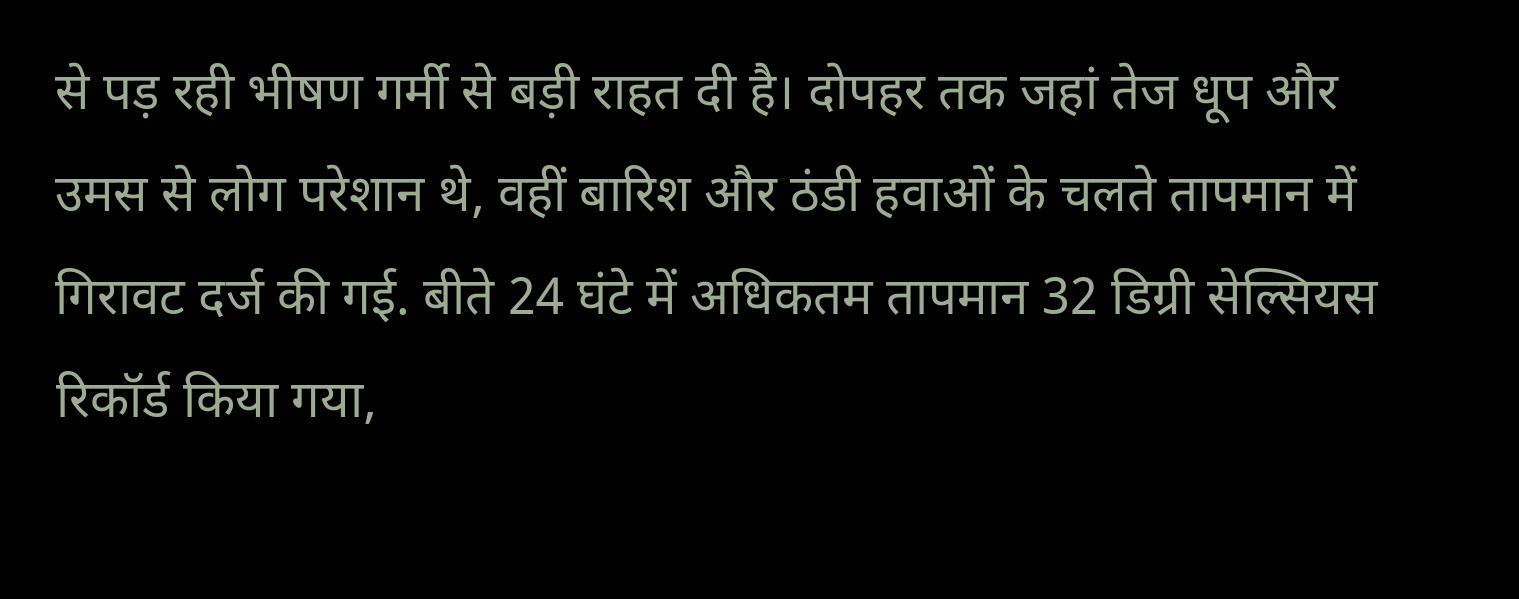से पड़ रही भीषण गर्मी से बड़ी राहत दी है। दोपहर तक जहां तेज धूप और उमस से लोग परेशान थे, वहीं बारिश और ठंडी हवाओं के चलते तापमान में गिरावट दर्ज की गई. बीते 24 घंटे में अधिकतम तापमान 32 डिग्री सेल्सियस रिकॉर्ड किया गया,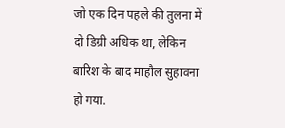जो एक दिन पहले की तुलना में दो डिग्री अधिक था, लेकिन बारिश के बाद माहौल सुहावना हो गया.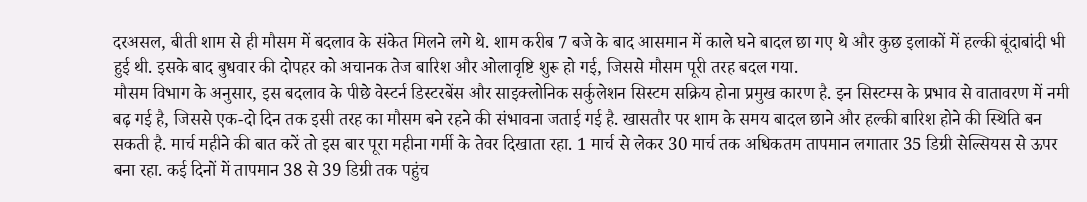दरअसल, बीती शाम से ही मौसम में बदलाव के संकेत मिलने लगे थे. शाम करीब 7 बजे के बाद आसमान में काले घने बादल छा गए थे और कुछ इलाकों में हल्की बूंदाबांदी भी हुई थी. इसके बाद बुधवार की दोपहर को अचानक तेज बारिश और ओलावृष्टि शुरू हो गई, जिससे मौसम पूरी तरह बदल गया.
मौसम विभाग के अनुसार, इस बदलाव के पीछे वेस्टर्न डिस्टरबेंस और साइक्लोनिक सर्कुलेशन सिस्टम सक्रिय होना प्रमुख कारण है. इन सिस्टम्स के प्रभाव से वातावरण में नमी बढ़ गई है, जिससे एक-दो दिन तक इसी तरह का मौसम बने रहने की संभावना जताई गई है. खासतौर पर शाम के समय बादल छाने और हल्की बारिश होने की स्थिति बन सकती है. मार्च महीने की बात करें तो इस बार पूरा महीना गर्मी के तेवर दिखाता रहा. 1 मार्च से लेकर 30 मार्च तक अधिकतम तापमान लगातार 35 डिग्री सेल्सियस से ऊपर बना रहा. कई दिनों में तापमान 38 से 39 डिग्री तक पहुंच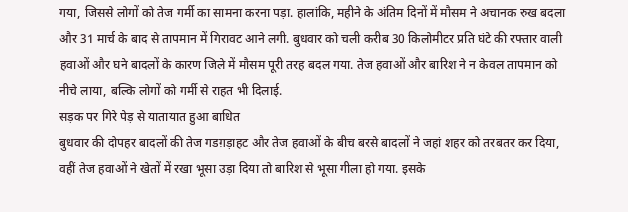गया, जिससे लोगों को तेज गर्मी का सामना करना पड़ा. हालांकि, महीने के अंतिम दिनों में मौसम ने अचानक रुख बदला और 31 मार्च के बाद से तापमान में गिरावट आने लगी. बुधवार को चली करीब 30 किलोमीटर प्रति घंटे की रफ्तार वाली हवाओं और घने बादलों के कारण जिले में मौसम पूरी तरह बदल गया. तेज हवाओं और बारिश ने न केवल तापमान को नीचे लाया, बल्कि लोगों को गर्मी से राहत भी दिलाई.
सड़क पर गिरे पेड़ से यातायात हुआ बाधित
बुधवार की दोपहर बादलों की तेज गडग़ड़ाहट और तेज हवाओं के बीच बरसे बादलों ने जहां शहर को तरबतर कर दिया, वहीं तेज हवाओं ने खेतों में रखा भूसा उड़ा दिया तो बारिश से भूसा गीला हो गया. इसके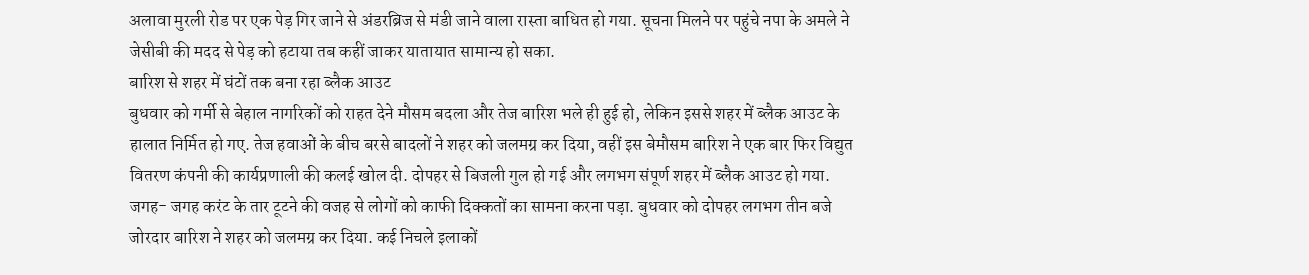अलावा मुरली रोड पर एक पेड़ गिर जाने से अंडरब्रिज से मंडी जाने वाला रास्ता बाधित हो गया. सूचना मिलने पर पहुंचे नपा के अमले ने जेसीबी की मदद से पेड़ को हटाया तब कहीं जाकर यातायात सामान्य हो सका.
बारिश से शहर में घंटों तक बना रहा ब्लैक आउट
बुधवार को गर्मी से बेहाल नागरिकों को राहत देने मौसम बदला और तेज बारिश भले ही हुई हो, लेकिन इससे शहर में ब्लैक आउट के हालात निर्मित हो गए. तेज हवाओं के बीच बरसे बादलों ने शहर को जलमग्र कर दिया, वहीं इस बेमौसम बारिश ने एक बार फिर विद्युत वितरण कंपनी की कार्यप्रणाली की कलई खोल दी. दोपहर से बिजली गुल हो गई और लगभग संपूर्ण शहर में ब्लैक आउट हो गया. जगह- जगह करंट के तार टूटने की वजह से लोगों को काफी दिक्कतों का सामना करना पड़ा. बुधवार को दोपहर लगभग तीन बजे जोरदार बारिश ने शहर को जलमग्र कर दिया. कई निचले इलाकों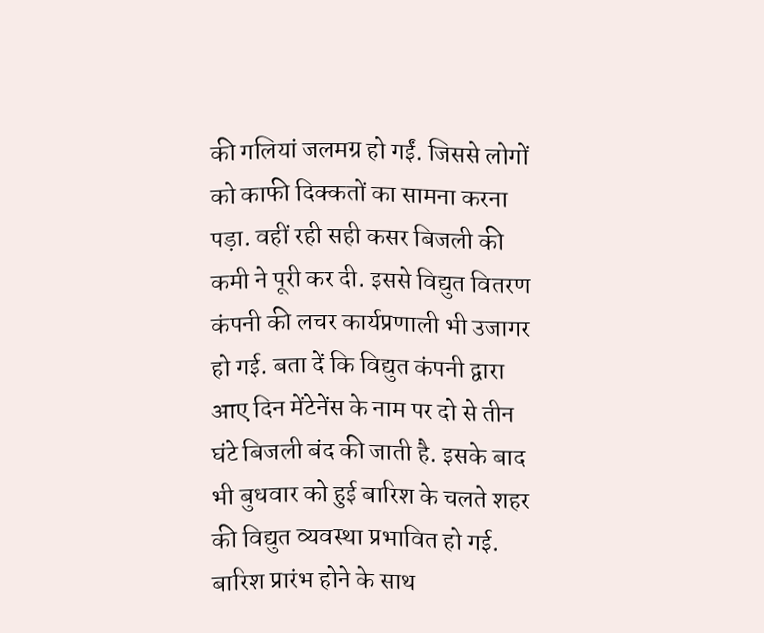की गलियां जलमग्र हो गईं. जिससे लोगों को काफी दिक्कतों का सामना करना पड़ा. वहीं रही सही कसर बिजली की कमी ने पूरी कर दी. इससे विद्युत वितरण कंपनी की लचर कार्यप्रणाली भी उजागर हो गई. बता दें कि विद्युत कंपनी द्वारा आए दिन मेंटेनेंस के नाम पर दो से तीन घंटे बिजली बंद की जाती है. इसके बाद भी बुधवार को हुई बारिश के चलते शहर की विद्युत व्यवस्था प्रभावित हो गई. बारिश प्रारंभ होने के साथ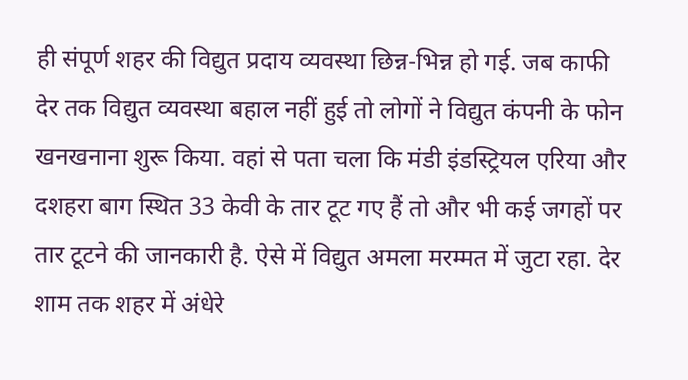ही संपूर्ण शहर की विद्युत प्रदाय व्यवस्था छिन्न-भिन्न हो गई. जब काफी देर तक विद्युत व्यवस्था बहाल नहीं हुई तो लोगों ने विद्युत कंपनी के फोन खनखनाना शुरू किया. वहां से पता चला कि मंडी इंडस्ट्रियल एरिया और दशहरा बाग स्थित 33 केवी के तार टूट गए हैं तो और भी कई जगहों पर तार टूटने की जानकारी है. ऐसे में विद्युत अमला मरम्मत में जुटा रहा. देर शाम तक शहर में अंधेरे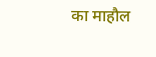का माहौल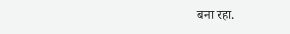बना रहा.